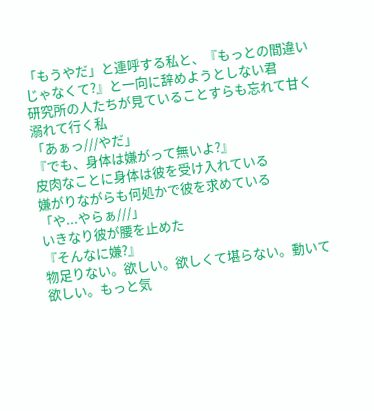「もうやだ」と連呼する私と、『もっとの間違いじゃなくて?』と一向に辞めようとしない君
研究所の人たちが見ていることすらも忘れて甘く溺れて行く私
「あぁっ///やだ」
『でも、身体は嫌がって無いよ?』
皮肉なことに身体は彼を受け入れている
嫌がりながらも何処かで彼を求めている
「や...やらぁ///」
いきなり彼が腰を止めた
『そんなに嫌?』
物足りない。欲しい。欲しくて堪らない。動いて欲しい。もっと気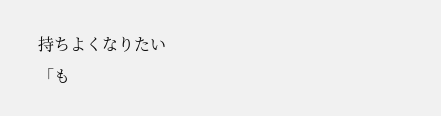持ちよくなりたい
「も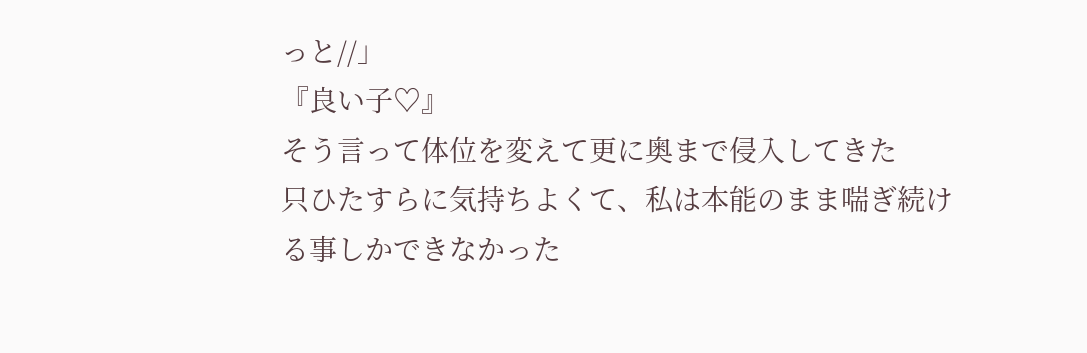っと//」
『良い子♡』
そう言って体位を変えて更に奥まで侵入してきた
只ひたすらに気持ちよくて、私は本能のまま喘ぎ続ける事しかできなかった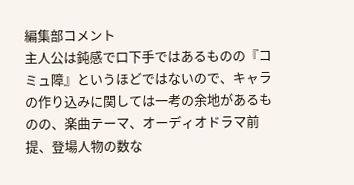編集部コメント
主人公は鈍感で口下手ではあるものの『コミュ障』というほどではないので、キャラの作り込みに関しては一考の余地があるものの、楽曲テーマ、オーディオドラマ前提、登場人物の数な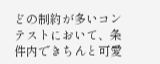どの制約が多いコンテストにおいて、条件内できちんと可愛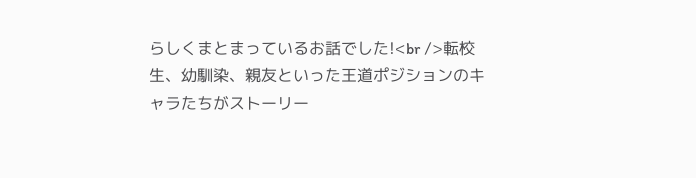らしくまとまっているお話でした!<br />転校生、幼馴染、親友といった王道ポジションのキャラたちがストーリー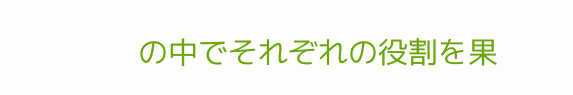の中でそれぞれの役割を果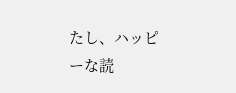たし、ハッピーな読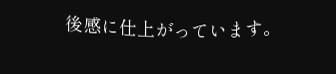後感に仕上がっています。